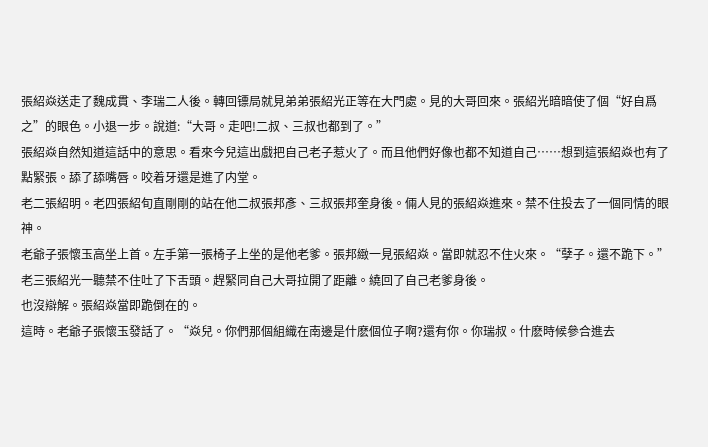張紹焱送走了魏成貫、李瑞二人後。轉回镖局就見弟弟張紹光正等在大門處。見的大哥回來。張紹光暗暗使了個“好自爲之”的眼色。小退一步。說道:“大哥。走吧!二叔、三叔也都到了。”
張紹焱自然知道這話中的意思。看來今兒這出戲把自己老子惹火了。而且他們好像也都不知道自己……想到這張紹焱也有了點緊張。舔了舔嘴唇。咬着牙還是進了内堂。
老二張紹明。老四張紹旬直剛剛的站在他二叔張邦彥、三叔張邦奎身後。倆人見的張紹焱進來。禁不住投去了一個同情的眼神。
老爺子張懷玉高坐上首。左手第一張椅子上坐的是他老爹。張邦緻一見張紹焱。當即就忍不住火來。“孽子。還不跪下。”
老三張紹光一聽禁不住吐了下舌頭。趕緊同自己大哥拉開了距離。繞回了自己老爹身後。
也沒辯解。張紹焱當即跪倒在的。
這時。老爺子張懷玉發話了。“焱兒。你們那個組織在南邊是什麽個位子啊?還有你。你瑞叔。什麽時候參合進去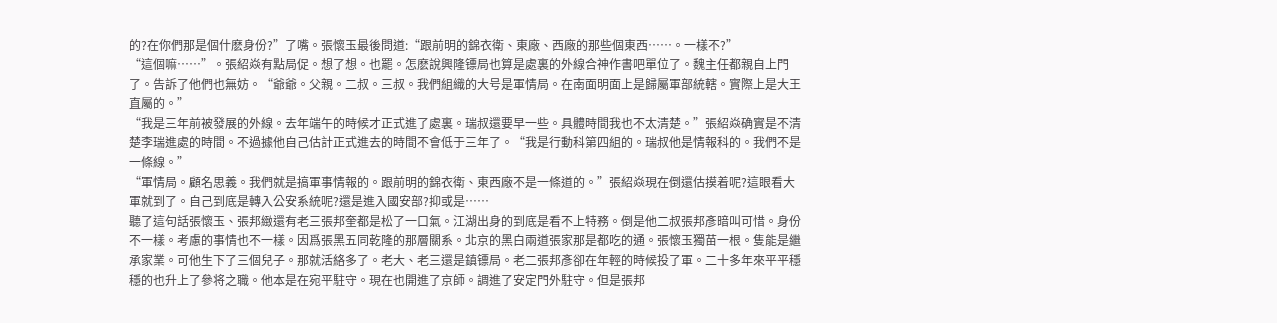的?在你們那是個什麽身份?”了嘴。張懷玉最後問道:“跟前明的錦衣衛、東廠、西廠的那些個東西……。一樣不?”
“這個嘛……”。張紹焱有點局促。想了想。也罷。怎麽說興隆镖局也算是處裏的外線合神作書吧單位了。魏主任都親自上門了。告訴了他們也無妨。“爺爺。父親。二叔。三叔。我們組織的大号是軍情局。在南面明面上是歸屬軍部統轄。實際上是大王直屬的。”
“我是三年前被發展的外線。去年端午的時候才正式進了處裏。瑞叔還要早一些。具體時間我也不太清楚。”張紹焱确實是不清楚李瑞進處的時間。不過據他自己估計正式進去的時間不會低于三年了。“我是行動科第四組的。瑞叔他是情報科的。我們不是一條線。”
“軍情局。顧名思義。我們就是搞軍事情報的。跟前明的錦衣衛、東西廠不是一條道的。”張紹焱現在倒還估摸着呢?這眼看大軍就到了。自己到底是轉入公安系統呢?還是進入國安部?抑或是……
聽了這句話張懷玉、張邦緻還有老三張邦奎都是松了一口氣。江湖出身的到底是看不上特務。倒是他二叔張邦彥暗叫可惜。身份不一樣。考慮的事情也不一樣。因爲張黑五同乾隆的那層關系。北京的黑白兩道張家那是都吃的通。張懷玉獨苗一根。隻能是繼承家業。可他生下了三個兒子。那就活絡多了。老大、老三還是鎮镖局。老二張邦彥卻在年輕的時候投了軍。二十多年來平平穩穩的也升上了參将之職。他本是在宛平駐守。現在也開進了京師。調進了安定門外駐守。但是張邦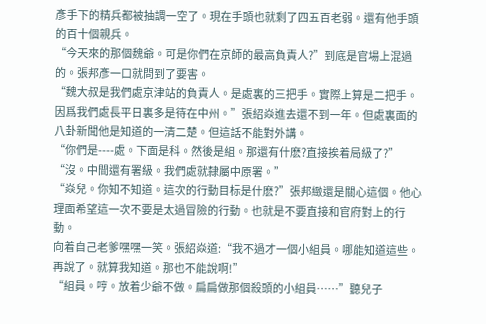彥手下的精兵都被抽調一空了。現在手頭也就剩了四五百老弱。還有他手頭的百十個親兵。
“今天來的那個魏爺。可是你們在京師的最高負責人?”到底是官場上混過的。張邦彥一口就問到了要害。
“魏大叔是我們處京津站的負責人。是處裏的三把手。實際上算是二把手。因爲我們處長平日裏多是待在中州。”張紹焱進去還不到一年。但處裏面的八卦新聞他是知道的一清二楚。但這話不能對外講。
“你們是----處。下面是科。然後是組。那還有什麽?直接挨着局級了?”
“沒。中間還有署級。我們處就隸屬中原署。”
“焱兒。你知不知道。這次的行動目标是什麽?”張邦緻還是關心這個。他心理面希望這一次不要是太過冒險的行動。也就是不要直接和官府對上的行動。
向着自己老爹嘿嘿一笑。張紹焱道:“我不過才一個小組員。哪能知道這些。再說了。就算我知道。那也不能說啊!”
“組員。哼。放着少爺不做。扁扁做那個殺頭的小組員……”聽兒子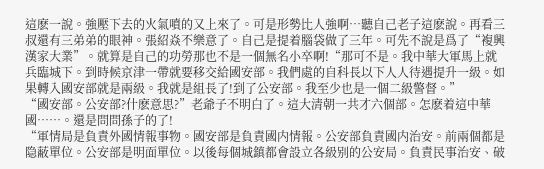這麽一說。強壓下去的火氣噴的又上來了。可是形勢比人強啊…聽自己老子這麽說。再看三叔還有三弟弟的眼神。張紹焱不樂意了。自己是提着腦袋做了三年。可先不說是爲了“複興漢家大業”。就算是自己的功勞那也不是一個無名小卒啊!“那可不是。我中華大軍馬上就兵臨城下。到時候京津一帶就要移交給國安部。我們處的自科長以下人人待遇提升一級。如果轉入國安部就是兩級。我就是組長了!到了公安部。我至少也是一個二級警督。”
“國安部。公安部?什麽意思?”老爺子不明白了。這大清朝一共才六個部。怎麽着這中華國……。還是問問孫子的了!
“軍情局是負責外國情報事物。國安部是負責國内情報。公安部負責國内治安。前兩個都是隐蔽單位。公安部是明面單位。以後每個城鎮都會設立各級别的公安局。負責民事治安、破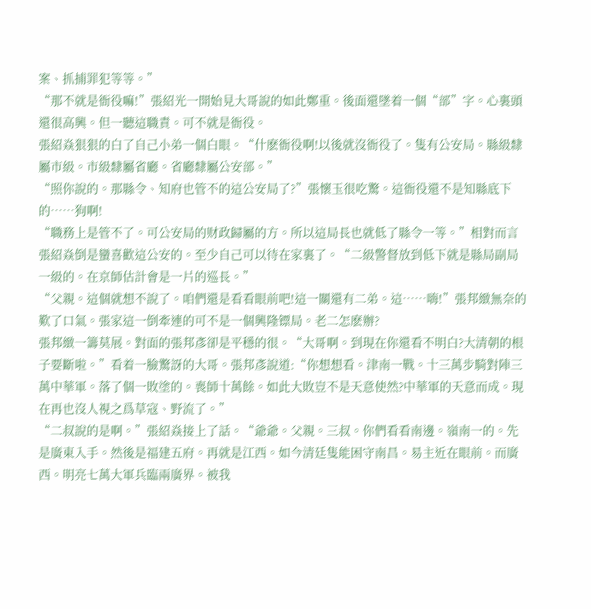案、抓捕罪犯等等。”
“那不就是衙役嘛!”張紹光一開始見大哥說的如此鄭重。後面還墜着一個“部”字。心裏頭還很高興。但一聽這職責。可不就是衙役。
張紹焱狠狠的白了自己小弟一個白眼。“什麽衙役啊!以後就沒衙役了。隻有公安局。縣級隸屬市級。市級隸屬省廳。省廳隸屬公安部。”
“照你說的。那縣令、知府也管不的這公安局了?”張懷玉很吃驚。這衙役還不是知縣底下的……狗啊!
“職務上是管不了。可公安局的财政歸屬的方。所以這局長也就低了縣令一等。”相對而言張紹焱倒是蠻喜歡這公安的。至少自己可以待在家裏了。“二級警督放到低下就是縣局副局一級的。在京師估計會是一片的巡長。”
“父親。這個就想不說了。咱們還是看看眼前吧!這一關還有二弟。這……嗨!”張邦緻無奈的歎了口氣。張家這一倒牽連的可不是一個興隆镖局。老二怎麽辦?
張邦緻一籌莫展。對面的張邦彥卻是平穩的很。“大哥啊。到現在你還看不明白?大清朝的根子要斷啦。”看着一臉驚訝的大哥。張邦彥說道:“你想想看。津南一戰。十三萬步騎對陣三萬中華軍。落了個一敗塗的。喪師十萬餘。如此大敗豈不是天意使然?中華軍的天意而成。現在再也沒人視之爲草寇、野流了。”
“二叔說的是啊。”張紹焱接上了話。“爺爺。父親。三叔。你們看看南邊。嶺南一的。先是廣東入手。然後是福建五府。再就是江西。如今清廷隻能困守南昌。易主近在眼前。而廣西。明亮七萬大軍兵臨兩廣界。被我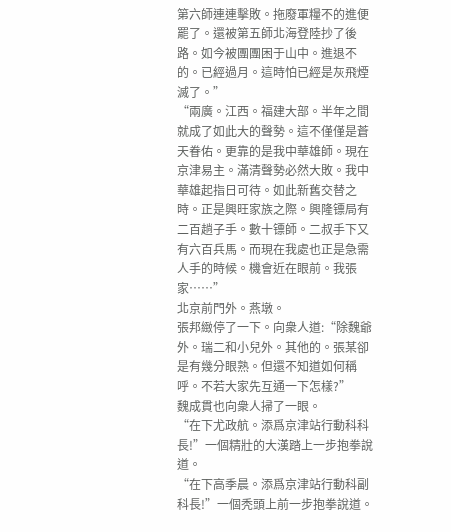第六師連連擊敗。拖廢軍糧不的進便罷了。還被第五師北海登陸抄了後路。如今被團團困于山中。進退不的。已經過月。這時怕已經是灰飛煙滅了。”
“兩廣。江西。福建大部。半年之間就成了如此大的聲勢。這不僅僅是蒼天眷佑。更靠的是我中華雄師。現在京津易主。滿清聲勢必然大敗。我中華雄起指日可待。如此新舊交替之時。正是興旺家族之際。興隆镖局有二百趟子手。數十镖師。二叔手下又有六百兵馬。而現在我處也正是急需人手的時候。機會近在眼前。我張家……”
北京前門外。燕墩。
張邦緻停了一下。向衆人道:“除魏爺外。瑞二和小兒外。其他的。張某卻是有幾分眼熟。但還不知道如何稱呼。不若大家先互通一下怎樣?”
魏成貫也向衆人掃了一眼。
“在下尤政航。添爲京津站行動科科長!”一個精壯的大漢踏上一步抱拳說道。
“在下高季晨。添爲京津站行動科副科長!”一個秃頭上前一步抱拳說道。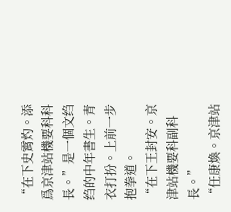“在下史霄灼。添爲京津站機要科科長。”是一個文绉绉的中年書生。青衣打扮。上前一步抱拳道。
“在下王封安。京津站機要科副科長。”
“任康煥。京津站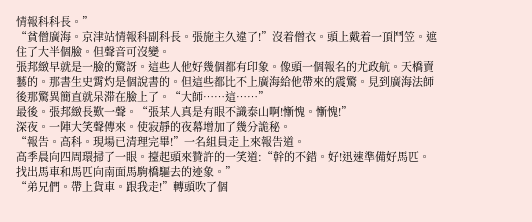情報科科長。”
“貧僧廣海。京津站情報科副科長。張施主久違了!”沒着僧衣。頭上戴着一頂鬥笠。遮住了大半個臉。但聲音可沒變。
張邦緻早就是一臉的驚訝。這些人他好幾個都有印象。像頭一個報名的尤政航。天橋賣藝的。那書生史霄灼是個說書的。但這些都比不上廣海給他帶來的震驚。見到廣海法師後那驚異簡直就呆滞在臉上了。“大師……這……”
最後。張邦緻長歎一聲。“張某人真是有眼不識泰山啊!慚愧。慚愧!”
深夜。一陣大笑聲傳來。使寂靜的夜幕增加了幾分詭秘。
“報告。高科。現場已清理完畢!”一名組員走上來報告道。
高季晨向四周環掃了一眼。擡起頭來贊許的一笑道:“幹的不錯。好!迅速準備好馬匹。找出馬車和馬匹向南面馬駒橋驅去的迹象。”
“弟兄們。帶上貨車。跟我走!”轉頭吹了個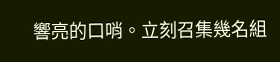響亮的口哨。立刻召集幾名組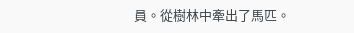員。從樹林中牽出了馬匹。